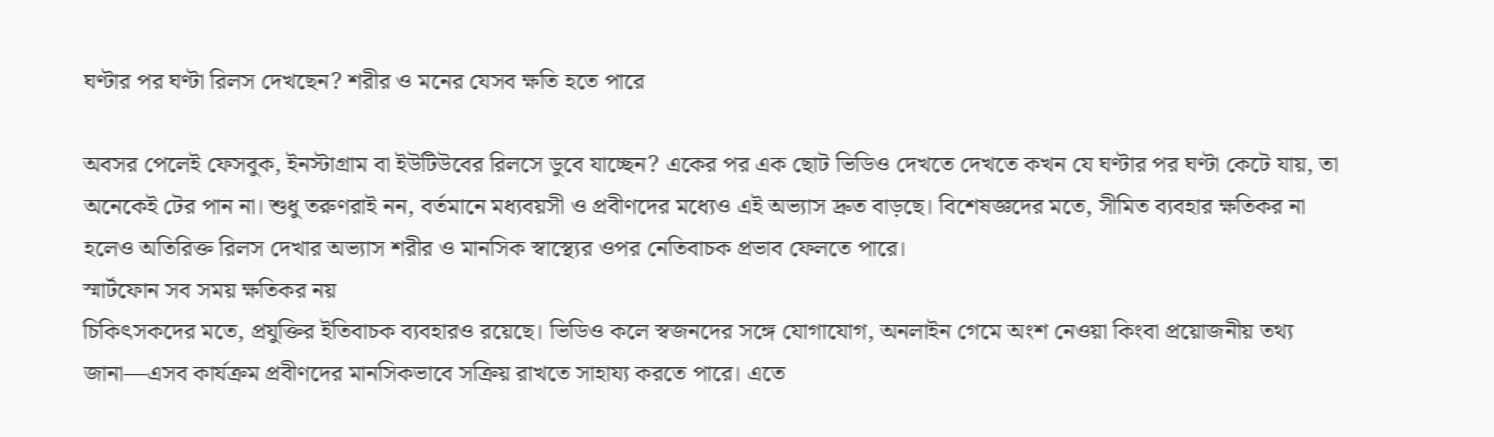ঘণ্টার পর ঘণ্টা রিলস দেখছেন? শরীর ও মনের যেসব ক্ষতি হতে পারে

অবসর পেলেই ফেসবুক, ইনস্টাগ্রাম বা ইউটিউবের রিলসে ডুবে যাচ্ছেন? একের পর এক ছোট ভিডিও দেখতে দেখতে কখন যে ঘণ্টার পর ঘণ্টা কেটে যায়, তা অনেকেই টের পান না। শুধু তরুণরাই নন, বর্তমানে মধ্যবয়সী ও প্রবীণদের মধ্যেও এই অভ্যাস দ্রুত বাড়ছে। বিশেষজ্ঞদের মতে, সীমিত ব্যবহার ক্ষতিকর না হলেও অতিরিক্ত রিলস দেখার অভ্যাস শরীর ও মানসিক স্বাস্থ্যের ওপর নেতিবাচক প্রভাব ফেলতে পারে।
স্মার্টফোন সব সময় ক্ষতিকর নয়
চিকিৎসকদের মতে, প্রযুক্তির ইতিবাচক ব্যবহারও রয়েছে। ভিডিও কলে স্বজনদের সঙ্গে যোগাযোগ, অনলাইন গেমে অংশ নেওয়া কিংবা প্রয়োজনীয় তথ্য জানা—এসব কার্যক্রম প্রবীণদের মানসিকভাবে সক্রিয় রাখতে সাহায্য করতে পারে। এতে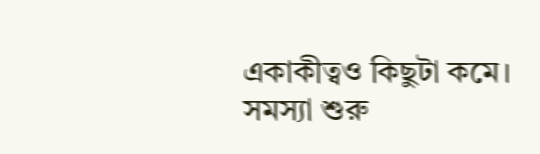একাকীত্বও কিছুটা কমে।
সমস্যা শুরু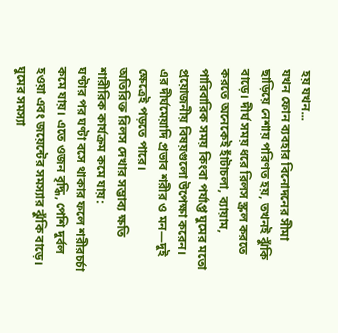হয় যখন...
যখন ফোন ব্যবহার বিনোদনের সীমা ছাড়িয়ে নেশায় পরিণত হয়, তখনই ঝুঁকি বাড়ে। দীর্ঘ সময় ধরে রিলস স্ক্রল করতে করতে অনেকেই হাঁটাচলা, ব্যায়াম, পারিবারিক সময় কিংবা পর্যাপ্ত ঘুমের মতো প্রয়োজনীয় বিষয়গুলো উপেক্ষা করেন। এর দীর্ঘমেয়াদি প্রভাব শরীর ও মন—দুই ক্ষেত্রেই পড়তে পারে।
অতিরিক্ত রিলস দেখার সম্ভাব্য ক্ষতি
শারীরিক কার্যক্রম কমে যায়:
ঘণ্টার পর ঘণ্টা বসে থাকার ফলে শরীরচর্চা কমে যায়। এতে ওজন বৃদ্ধি, পেশি দুর্বল হওয়া এবং জয়েন্টের সমস্যার ঝুঁকি বাড়ে।
ঘুমের সমস্যা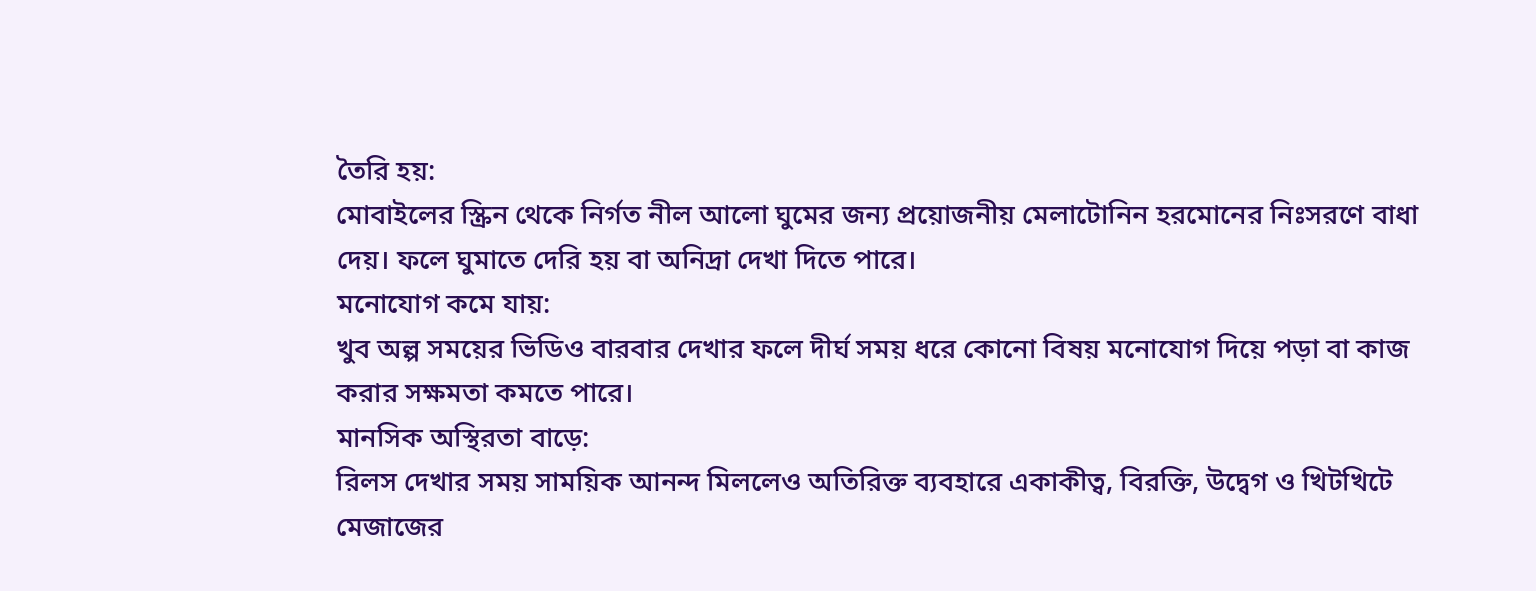তৈরি হয়:
মোবাইলের স্ক্রিন থেকে নির্গত নীল আলো ঘুমের জন্য প্রয়োজনীয় মেলাটোনিন হরমোনের নিঃসরণে বাধা দেয়। ফলে ঘুমাতে দেরি হয় বা অনিদ্রা দেখা দিতে পারে।
মনোযোগ কমে যায়:
খুব অল্প সময়ের ভিডিও বারবার দেখার ফলে দীর্ঘ সময় ধরে কোনো বিষয় মনোযোগ দিয়ে পড়া বা কাজ করার সক্ষমতা কমতে পারে।
মানসিক অস্থিরতা বাড়ে:
রিলস দেখার সময় সাময়িক আনন্দ মিললেও অতিরিক্ত ব্যবহারে একাকীত্ব, বিরক্তি, উদ্বেগ ও খিটখিটে মেজাজের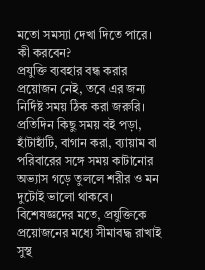মতো সমস্যা দেখা দিতে পারে।
কী করবেন?
প্রযুক্তি ব্যবহার বন্ধ করার প্রয়োজন নেই, তবে এর জন্য নির্দিষ্ট সময় ঠিক করা জরুরি। প্রতিদিন কিছু সময় বই পড়া, হাঁটাহাঁটি, বাগান করা, ব্যায়াম বা পরিবারের সঙ্গে সময় কাটানোর অভ্যাস গড়ে তুললে শরীর ও মন দুটোই ভালো থাকবে। বিশেষজ্ঞদের মতে, প্রযুক্তিকে প্রয়োজনের মধ্যে সীমাবদ্ধ রাখাই সুস্থ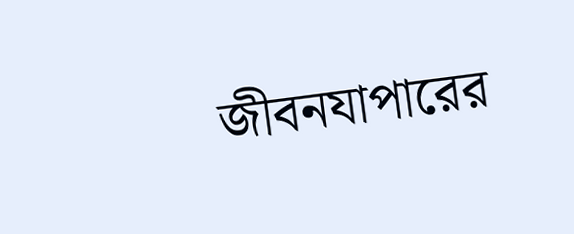জীবনযাপারের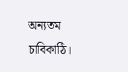অন্যতম চাবিকাঠি।